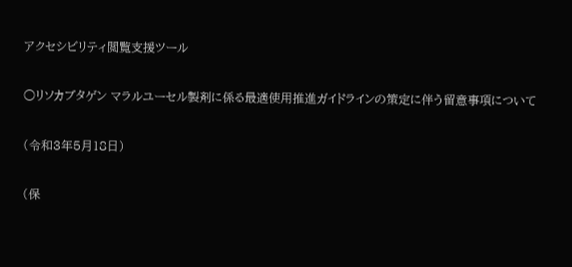アクセシビリティ閲覧支援ツール

○リソカブタゲン マラルユーセル製剤に係る最適使用推進ガイドラインの策定に伴う留意事項について

(令和3年5月18日)

(保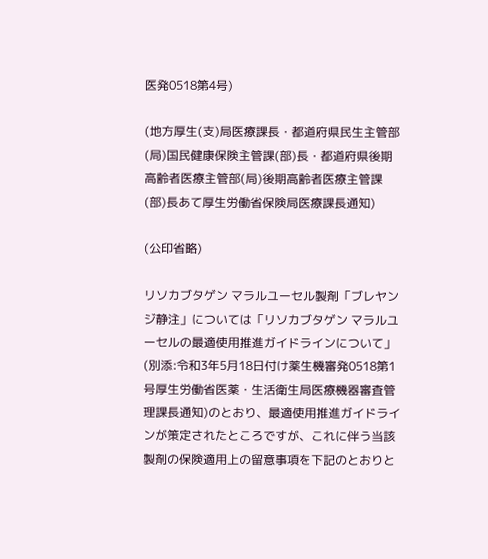医発0518第4号)

(地方厚生(支)局医療課長・都道府県民生主管部(局)国民健康保険主管課(部)長・都道府県後期高齢者医療主管部(局)後期高齢者医療主管課(部)長あて厚生労働省保険局医療課長通知)

(公印省略)

リソカブタゲン マラルユーセル製剤「ブレヤンジ静注」については「リソカブタゲン マラルユーセルの最適使用推進ガイドラインについて」(別添:令和3年5月18日付け薬生機審発0518第1号厚生労働省医薬・生活衛生局医療機器審査管理課長通知)のとおり、最適使用推進ガイドラインが策定されたところですが、これに伴う当該製剤の保険適用上の留意事項を下記のとおりと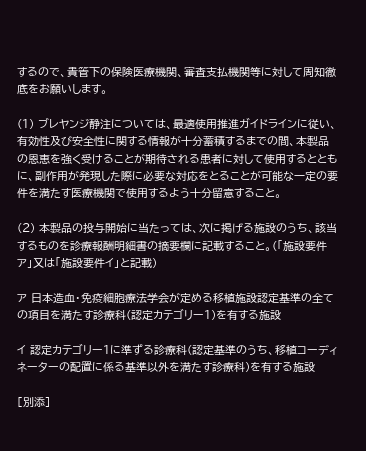するので、貴管下の保険医療機関、審査支払機関等に対して周知徹底をお願いします。

(1) ブレヤンジ静注については、最適使用推進ガイドラインに従い、有効性及び安全性に関する情報が十分蓄積するまでの間、本製品の恩恵を強く受けることが期待される患者に対して使用するとともに、副作用が発現した際に必要な対応をとることが可能な一定の要件を満たす医療機関で使用するよう十分留意すること。

(2) 本製品の投与開始に当たっては、次に掲げる施設のうち、該当するものを診療報酬明細書の摘要欄に記載すること。(「施設要件ア」又は「施設要件イ」と記載)

ア 日本造血・免疫細胞療法学会が定める移植施設認定基準の全ての項目を満たす診療科(認定カテゴリー1)を有する施設

イ 認定カテゴリー1に準ずる診療科(認定基準のうち、移植コーディネーターの配置に係る基準以外を満たす診療科)を有する施設

[別添]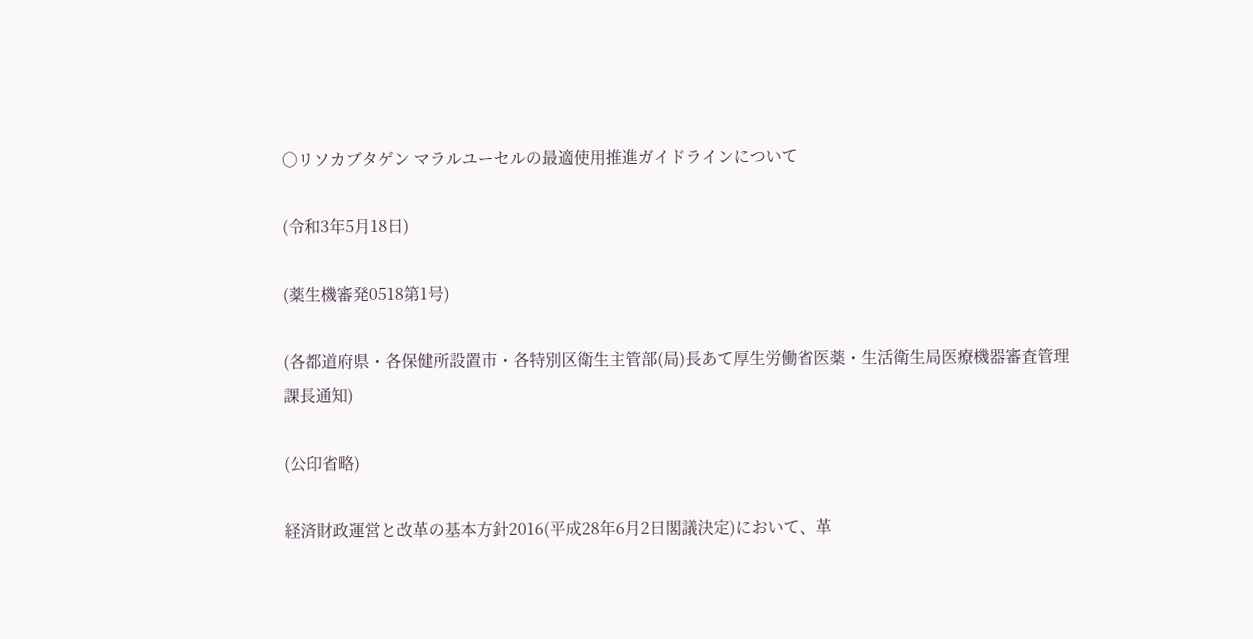○リソカブタゲン マラルユーセルの最適使用推進ガイドラインについて

(令和3年5月18日)

(薬生機審発0518第1号)

(各都道府県・各保健所設置市・各特別区衛生主管部(局)長あて厚生労働省医薬・生活衛生局医療機器審査管理課長通知)

(公印省略)

経済財政運営と改革の基本方針2016(平成28年6月2日閣議決定)において、革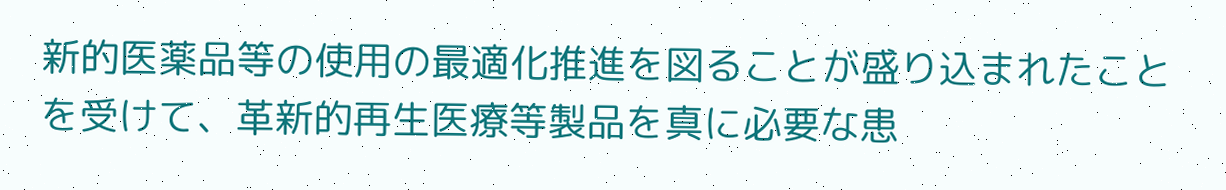新的医薬品等の使用の最適化推進を図ることが盛り込まれたことを受けて、革新的再生医療等製品を真に必要な患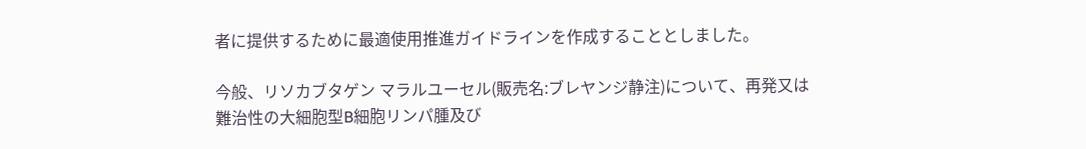者に提供するために最適使用推進ガイドラインを作成することとしました。

今般、リソカブタゲン マラルユーセル(販売名:ブレヤンジ静注)について、再発又は難治性の大細胞型B細胞リンパ腫及び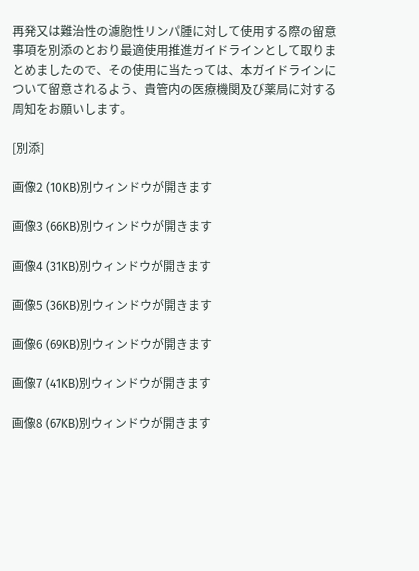再発又は難治性の濾胞性リンパ腫に対して使用する際の留意事項を別添のとおり最適使用推進ガイドラインとして取りまとめましたので、その使用に当たっては、本ガイドラインについて留意されるよう、貴管内の医療機関及び薬局に対する周知をお願いします。

[別添]

画像2 (10KB)別ウィンドウが開きます

画像3 (66KB)別ウィンドウが開きます

画像4 (31KB)別ウィンドウが開きます

画像5 (36KB)別ウィンドウが開きます

画像6 (69KB)別ウィンドウが開きます

画像7 (41KB)別ウィンドウが開きます

画像8 (67KB)別ウィンドウが開きます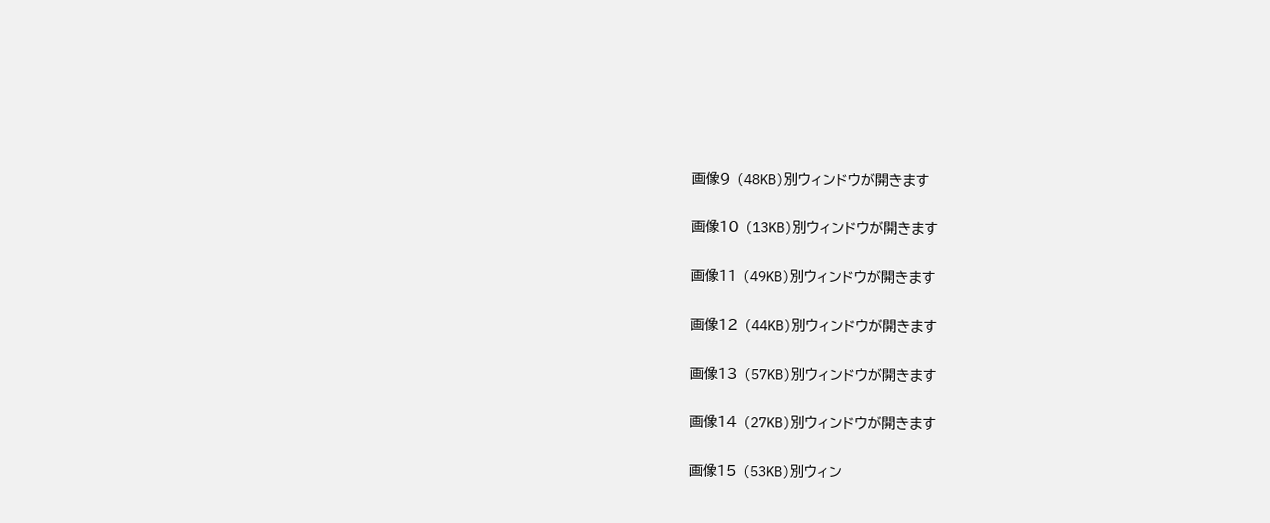画像9 (48KB)別ウィンドウが開きます

画像10 (13KB)別ウィンドウが開きます

画像11 (49KB)別ウィンドウが開きます

画像12 (44KB)別ウィンドウが開きます

画像13 (57KB)別ウィンドウが開きます

画像14 (27KB)別ウィンドウが開きます

画像15 (53KB)別ウィン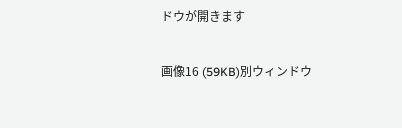ドウが開きます

画像16 (59KB)別ウィンドウ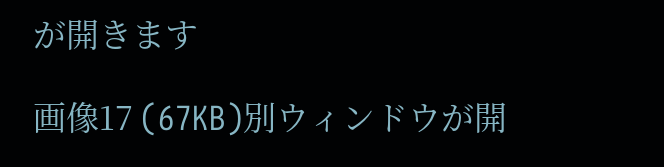が開きます

画像17 (67KB)別ウィンドウが開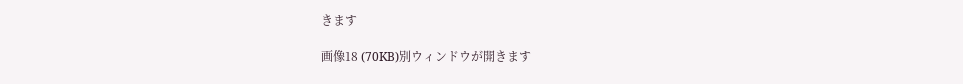きます

画像18 (70KB)別ウィンドウが開きます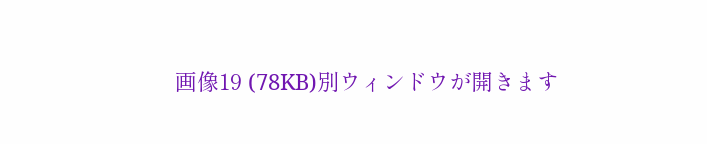画像19 (78KB)別ウィンドウが開きます